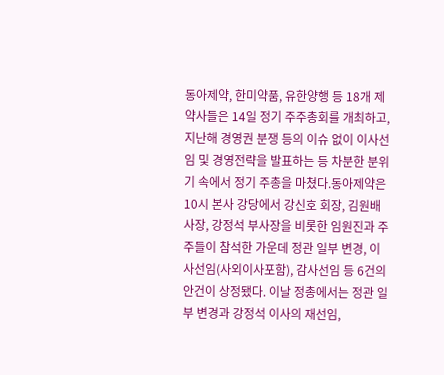동아제약, 한미약품, 유한양행 등 18개 제약사들은 14일 정기 주주총회를 개최하고, 지난해 경영권 분쟁 등의 이슈 없이 이사선임 및 경영전략을 발표하는 등 차분한 분위기 속에서 정기 주총을 마쳤다.동아제약은 10시 본사 강당에서 강신호 회장, 김원배 사장, 강정석 부사장을 비롯한 임원진과 주주들이 참석한 가운데 정관 일부 변경, 이사선임(사외이사포함), 감사선임 등 6건의 안건이 상정됐다. 이날 정총에서는 정관 일부 변경과 강정석 이사의 재선임,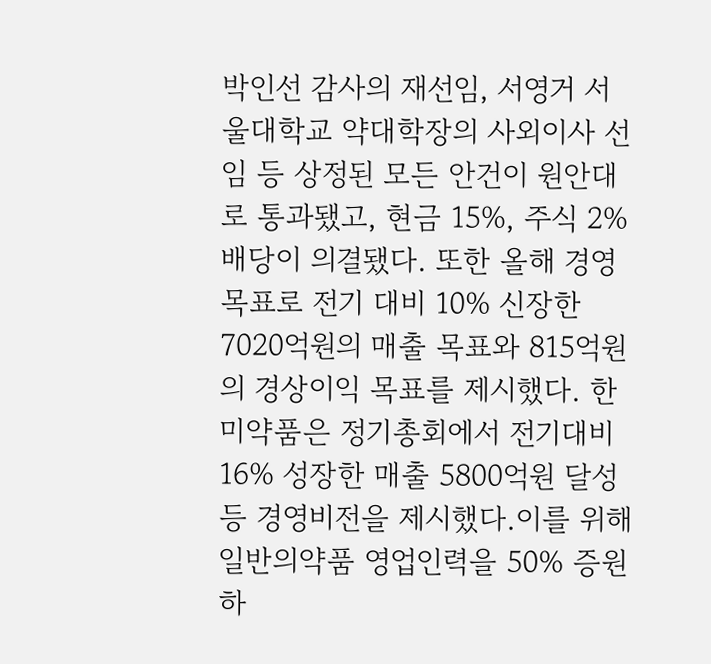박인선 감사의 재선임, 서영거 서울대학교 약대학장의 사외이사 선임 등 상정된 모든 안건이 원안대로 통과됐고, 현금 15%, 주식 2% 배당이 의결됐다. 또한 올해 경영목표로 전기 대비 10% 신장한 7020억원의 매출 목표와 815억원의 경상이익 목표를 제시했다. 한미약품은 정기총회에서 전기대비 16% 성장한 매출 5800억원 달성 등 경영비전을 제시했다.이를 위해 일반의약품 영업인력을 50% 증원하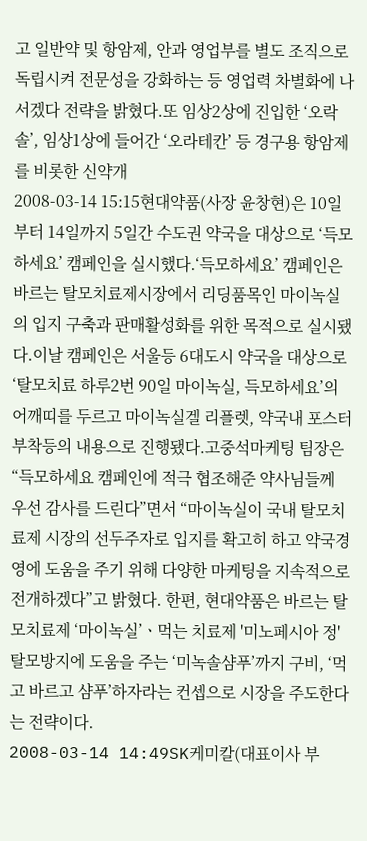고 일반약 및 항암제, 안과 영업부를 별도 조직으로 독립시켜 전문성을 강화하는 등 영업력 차별화에 나서겠다 전략을 밝혔다.또 임상2상에 진입한 ‘오락솔’, 임상1상에 들어간 ‘오라테칸’ 등 경구용 항암제를 비롯한 신약개
2008-03-14 15:15현대약품(사장 윤창현)은 10일부터 14일까지 5일간 수도권 약국을 대상으로 ‘득모하세요’ 캠페인을 실시했다.‘득모하세요’ 캠페인은 바르는 탈모치료제시장에서 리딩품목인 마이녹실의 입지 구축과 판매활성화를 위한 목적으로 실시됐다.이날 캠페인은 서울등 6대도시 약국을 대상으로 ‘탈모치료 하루2번 90일 마이녹실, 득모하세요’의 어깨띠를 두르고 마이녹실겔 리플렛, 약국내 포스터 부착등의 내용으로 진행됐다.고중석마케팅 팀장은 “득모하세요 캠페인에 적극 협조해준 약사님들께 우선 감사를 드린다”면서 “마이녹실이 국내 탈모치료제 시장의 선두주자로 입지를 확고히 하고 약국경영에 도움을 주기 위해 다양한 마케팅을 지속적으로 전개하겠다”고 밝혔다. 한편, 현대약품은 바르는 탈모치료제 ‘마이녹실’ㆍ먹는 치료제 '미노페시아 정' 탈모방지에 도움을 주는 ‘미녹솔샴푸’까지 구비, ‘먹고 바르고 샴푸’하자라는 컨셉으로 시장을 주도한다는 전략이다.
2008-03-14 14:49SK케미칼(대표이사 부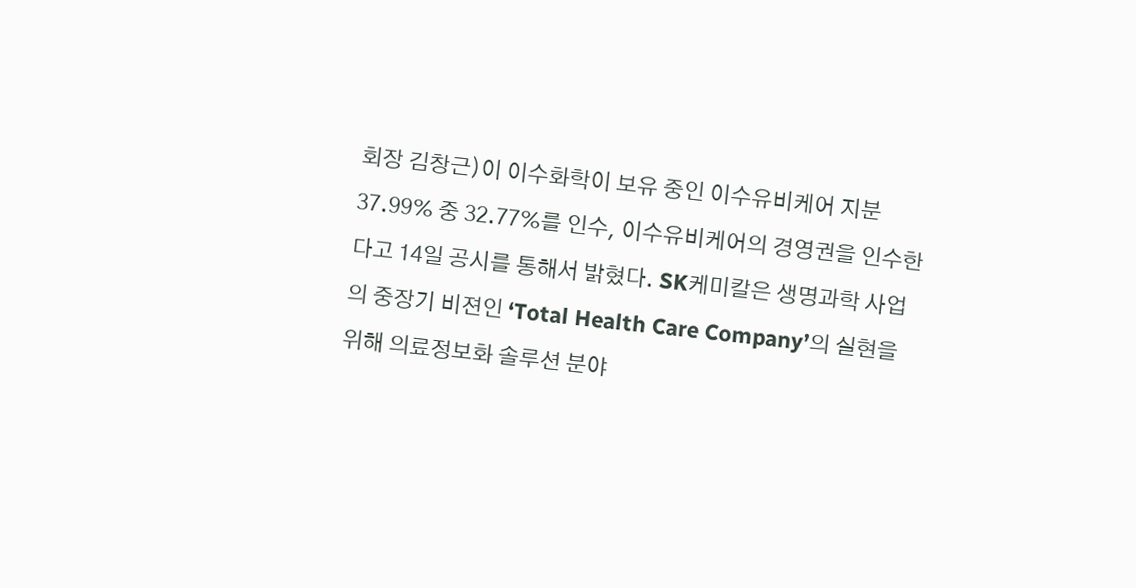회장 김창근)이 이수화학이 보유 중인 이수유비케어 지분 37.99% 중 32.77%를 인수, 이수유비케어의 경영권을 인수한다고 14일 공시를 통해서 밝혔다. SK케미칼은 생명과학 사업의 중장기 비젼인 ‘Total Health Care Company’의 실현을 위해 의료정보화 솔루션 분야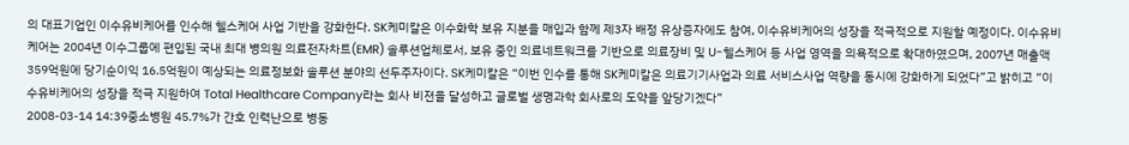의 대표기업인 이수유비케어를 인수해 헬스케어 사업 기반을 강화한다. SK케미칼은 이수화학 보유 지분을 매입과 함께 제3자 배정 유상증자에도 참여, 이수유비케어의 성장을 적극적으로 지원할 예정이다. 이수유비케어는 2004년 이수그룹에 편입된 국내 최대 병의원 의료전자차트(EMR) 솔루션업체로서, 보유 중인 의료네트워크를 기반으로 의료장비 및 U-헬스케어 등 사업 영역을 의욕적으로 확대하였으며, 2007년 매출액359억원에 당기순이익 16.5억원이 예상되는 의료정보화 솔루션 분야의 선두주자이다. SK케미칼은 “이번 인수를 통해 SK케미칼은 의료기기사업과 의료 서비스사업 역량을 동시에 강화하게 되었다”고 밝히고 “이수유비케어의 성장을 적극 지원하여 Total Healthcare Company라는 회사 비젼을 달성하고 글로벌 생명과학 회사로의 도약을 앞당기겠다”
2008-03-14 14:39중소병원 45.7%가 간호 인력난으로 병동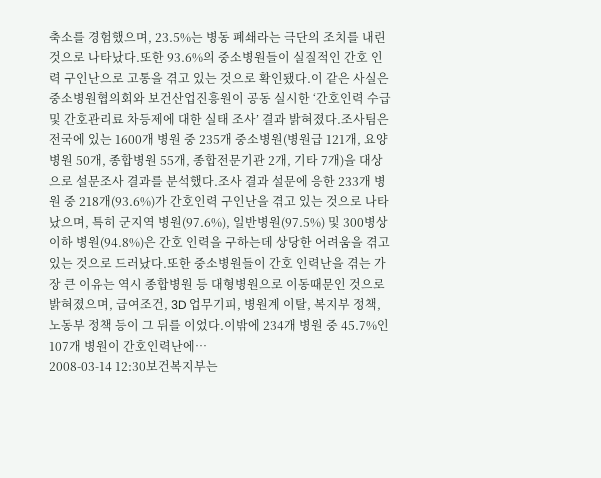축소를 경험했으며, 23.5%는 병동 폐쇄라는 극단의 조치를 내린 것으로 나타났다.또한 93.6%의 중소병원들이 실질적인 간호 인력 구인난으로 고통을 겪고 있는 것으로 확인됐다.이 같은 사실은 중소병원협의회와 보건산업진흥원이 공동 실시한 ‘간호인력 수급 및 간호관리료 차등제에 대한 실태 조사’ 결과 밝혀졌다.조사팀은 전국에 있는 1600개 병원 중 235개 중소병원(병원급 121개, 요양병원 50개, 종합병원 55개, 종합전문기관 2개, 기타 7개)을 대상으로 설문조사 결과를 분석했다.조사 결과 설문에 응한 233개 병원 중 218개(93.6%)가 간호인력 구인난을 겪고 있는 것으로 나타났으며, 특히 군지역 병원(97.6%), 일반병원(97.5%) 및 300병상 이하 병원(94.8%)은 간호 인력을 구하는데 상당한 어려움을 겪고 있는 것으로 드러났다.또한 중소병원들이 간호 인력난을 겪는 가장 큰 이유는 역시 종합병원 등 대형병원으로 이동때문인 것으로 밝혀졌으며, 급여조건, 3D 업무기피, 병원계 이탈, 복지부 정책, 노동부 정책 등이 그 뒤를 이었다.이밖에 234개 병원 중 45.7%인 107개 병원이 간호인력난에…
2008-03-14 12:30보건복지부는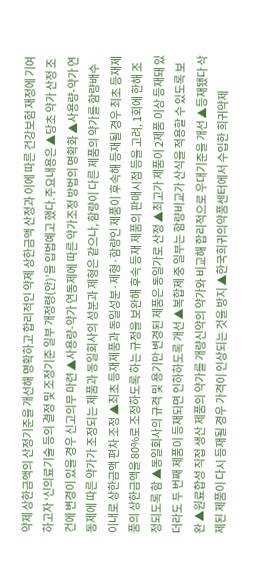약제 상한금액의 산정기준을 개선해 명확하고 합리적인 약제 상한금액 산정과 이에 따른 건강보험 재정에 기여하고자 ‘신의료기술 등의 결정 및 조정기준 일부 개정령(안)’을 입법예고 했다.주요내용은 ▲당초 약가 산정 조건에 변경이 있을 경우 신고의무 마련 ▲사용량-약가 연동제에 따른 약가조정 방법의 명확화 ▲사용량-약가 연동제에 따른 약가가 조정되는 제품과 동일회사의 성분과 제형은 같으나, 함량이 다른 제품의 약가를 함량배수 이내로 상한금액 편차 조정 ▲최초 등재제품과 동일성분·제형·함량인 제품이 후속해 등재될 경우 최초 등재제품의 상한금액을 80%로 조정하도록 하는 규정을 보완해 후속 등재 제품의 판매시점 등을 고려, 1회에 한해 조정되도록 함 ▲동일회사의 규격 및 용기만 변경된 제품은 동일가로 산정 ▲최고가 제품이 2제품 이상 등재돼 있더라도 두 번째 제품이 등재되면 인하하도록 개선 ▲복합제 중 일부는 함량비교가 산식을 적용할 수 있도록 보완 ▲원료합성 직접 생산 제품의 약가를 개량신약의 약가와 비교해 합리적으로 우대기준을 개선 ▲등재됐다 삭제된 제품이 다시 등재될 경우 가격이 인상되는 것을 방지 ▲한국희귀의약품센터에서 수입한 희귀약제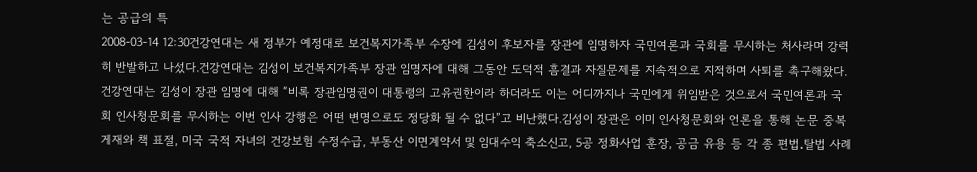는 공급의 특
2008-03-14 12:30건강연대는 새 정부가 예정대로 보건복지가족부 수장에 김성이 후보자를 장관에 임명하자 국민여론과 국회를 무시하는 처사라며 강력히 반발하고 나섰다.건강연대는 김성이 보건복지가족부 장관 임명자에 대해 그동안 도덕적 흠결과 자질문제를 지속적으로 지적하며 사퇴를 촉구해왔다.건강연대는 김성이 장관 임명에 대해 “비록 장관임명권이 대통령의 고유권한이라 하더라도 이는 어디까지나 국민에게 위임받은 것으로서 국민여론과 국회 인사청문회를 무시하는 이번 인사 강행은 어떤 변명으로도 정당화 될 수 없다”고 비난했다.김성이 장관은 이미 인사청문회와 언론을 통해 논문 중복게재와 책 표절, 미국 국적 자녀의 건강보험 수정수급, 부동산 이면계약서 및 임대수익 축소신고, 5공 정화사업 훈장, 공금 유용 등 각 종 편법․탈법 사례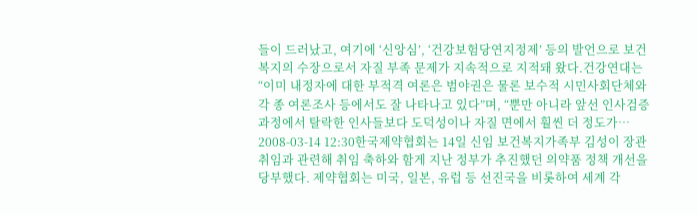들이 드러났고, 여기에 ‘신앙심’, ‘건강보험당연지정제’ 등의 발언으로 보건복지의 수장으로서 자질 부족 문제가 지속적으로 지적돼 왔다.건강연대는 “이미 내정자에 대한 부적격 여론은 범야권은 물론 보수적 시민사회단체와 각 종 여론조사 등에서도 잘 나타나고 있다”며, “뿐만 아니라 앞선 인사검증과정에서 탈락한 인사들보다 도덕성이나 자질 면에서 훨씬 더 정도가…
2008-03-14 12:30한국제약협회는 14일 신임 보건복지가족부 김성이 장관 취임과 관련해 취임 축하와 함게 지난 정부가 추진했던 의약품 정책 개선을 당부했다. 제약협회는 미국, 일본, 유럽 등 선진국을 비롯하여 세계 각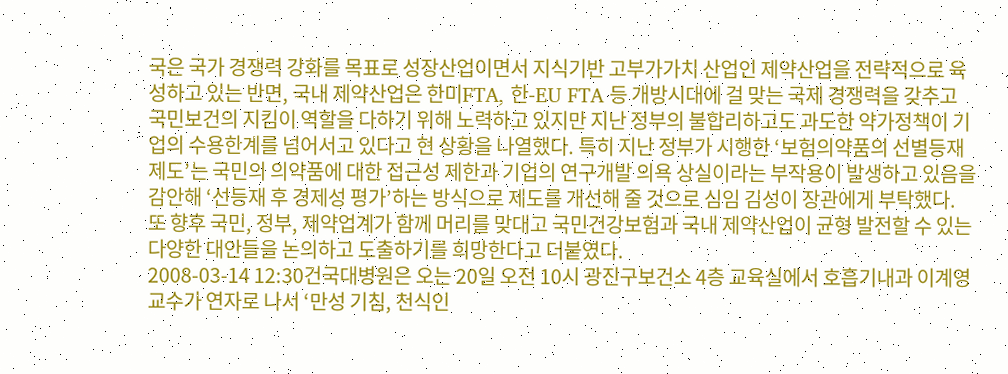국은 국가 경쟁력 강화를 목표로 성장산업이면서 지식기반 고부가가치 산업인 제약산업을 전략적으로 육성하고 있는 반면, 국내 제약산업은 한미FTA, 한-EU FTA 등 개방시대에 걸 맞는 국제 경쟁력을 갖추고 국민보건의 지킴이 역할을 다하기 위해 노력하고 있지만 지난 정부의 불합리하고도 과도한 약가정책이 기업의 수용한계를 넘어서고 있다고 현 상황을 나열했다. 특히 지난 정부가 시행한 ‘보험의약품의 선별등재제도’는 국민의 의약품에 대한 접근성 제한과 기업의 연구개발 의욕 상실이라는 부작용이 발생하고 있음을 감안해 ‘선등재 후 경제성 평가’하는 방식으로 제도를 개선해 줄 것으로 심임 김성이 장관에게 부탁했다. 또 향후 국민, 정부, 제약업계가 함께 머리를 맞대고 국민건강보험과 국내 제약산업이 균형 발전할 수 있는 다양한 대안들을 논의하고 도출하기를 희망한다고 더붙였다.
2008-03-14 12:30건국대병원은 오는 20일 오전 10시 광진구보건소 4층 교육실에서 호흡기내과 이계영 교수가 연자로 나서 ‘만성 기침, 천식인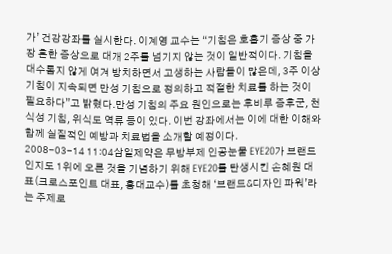가’ 건강강좌를 실시한다. 이계영 교수는 “기침은 호흡기 증상 중 가장 흔한 증상으로 대개 2주를 넘기지 않는 것이 일반적이다. 기침을 대수롭지 않게 여겨 방치하면서 고생하는 사람들이 많은데, 3주 이상 기침이 지속되면 만성 기침으로 정의하고 적절한 치료를 하는 것이 필요하다”고 밝혔다.만성 기침의 주요 원인으로는 후비루 증후군, 천식성 기침, 위식도 역류 등이 있다. 이번 강좌에서는 이에 대한 이해와 함께 실질적인 예방과 치료법을 소개할 예정이다.
2008-03-14 11:04삼일제약은 무방부제 인공눈물 EYE2O가 브랜드 인지도 1위에 오른 것을 기념하기 위해 EYE2O를 탄생시킨 손혜원 대표(크로스포인트 대표, 홍대교수)를 초청해 ‘브랜드&디자인 파워’라는 주제로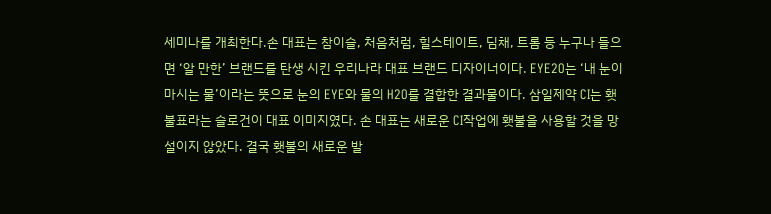세미나를 개최한다.손 대표는 참이슬, 처음처럼, 힐스테이트, 딤채, 트롬 등 누구나 들으면 ‘알 만한’ 브랜드를 탄생 시킨 우리나라 대표 브랜드 디자이너이다. EYE2O는 ‘내 눈이 마시는 물’이라는 뜻으로 눈의 EYE와 물의 H2O를 결합한 결과물이다. 삼일제약 CI는 횃불표라는 슬로건이 대표 이미지였다. 손 대표는 새로운 CI작업에 횃불을 사용할 것을 망설이지 않았다. 결국 횃불의 새로운 발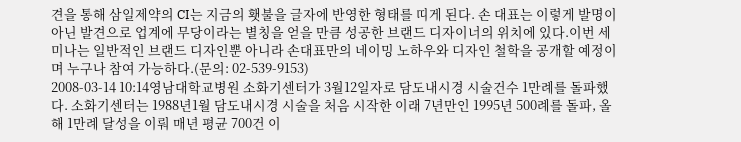견을 통해 삼일제약의 CI는 지금의 횃불을 글자에 반영한 형태를 띠게 된다. 손 대표는 이렇게 발명이 아닌 발견으로 업계에 무당이라는 별칭을 얻을 만큼 성공한 브랜드 디자이너의 위치에 있다.이번 세미나는 일반적인 브랜드 디자인뿐 아니라 손대표만의 네이밍 노하우와 디자인 철학을 공개할 예정이며 누구나 참여 가능하다.(문의: 02-539-9153)
2008-03-14 10:14영남대학교병원 소화기센터가 3월12일자로 담도내시경 시술건수 1만례를 돌파했다. 소화기센터는 1988년1월 담도내시경 시술을 처음 시작한 이래 7년만인 1995년 500례를 돌파, 올해 1만례 달성을 이뤄 매년 평균 700건 이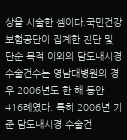상을 시술한 셈이다.국민건강보험공단이 집계한 진단 및 단순 목적 이외의 담도내시경 수술건수는 영남대병원의 경우 2006년도 한 해 동안 416례였다. 특히 2006년 기준 담도내시경 수술건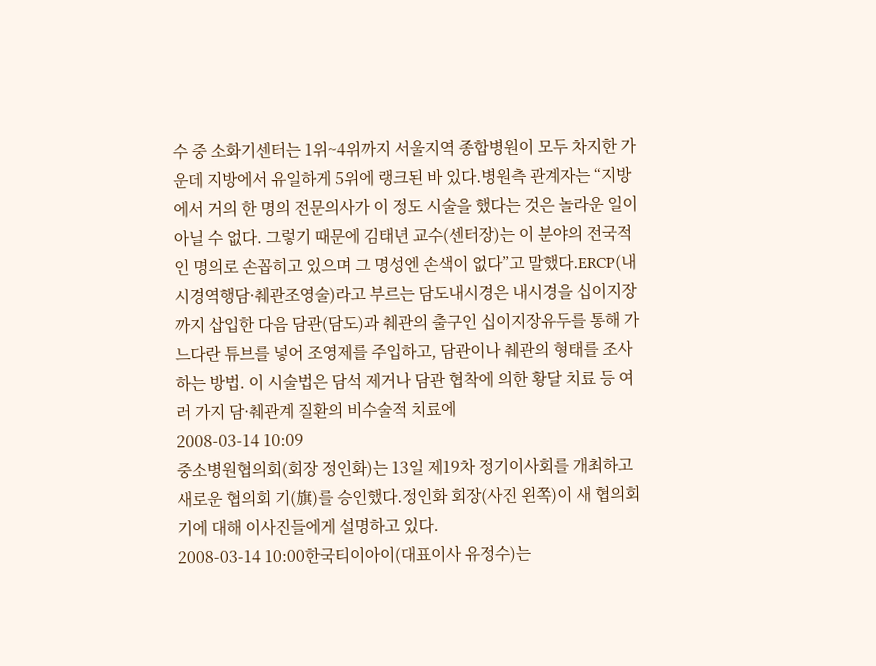수 중 소화기센터는 1위~4위까지 서울지역 종합병원이 모두 차지한 가운데 지방에서 유일하게 5위에 랭크된 바 있다.병원측 관계자는 “지방에서 거의 한 명의 전문의사가 이 정도 시술을 했다는 것은 놀라운 일이 아닐 수 없다. 그렇기 때문에 김태년 교수(센터장)는 이 분야의 전국적인 명의로 손꼽히고 있으며 그 명성엔 손색이 없다”고 말했다.ERCP(내시경역행담·췌관조영술)라고 부르는 담도내시경은 내시경을 십이지장까지 삽입한 다음 담관(담도)과 췌관의 출구인 십이지장유두를 통해 가느다란 튜브를 넣어 조영제를 주입하고, 담관이나 췌관의 형태를 조사하는 방법. 이 시술법은 담석 제거나 담관 협착에 의한 황달 치료 등 여러 가지 담·췌관계 질환의 비수술적 치료에
2008-03-14 10:09
중소병원협의회(회장 정인화)는 13일 제19차 정기이사회를 개최하고 새로운 협의회 기(旗)를 승인했다.정인화 회장(사진 왼쪽)이 새 협의회 기에 대해 이사진들에게 설명하고 있다.
2008-03-14 10:00한국티이아이(대표이사 유정수)는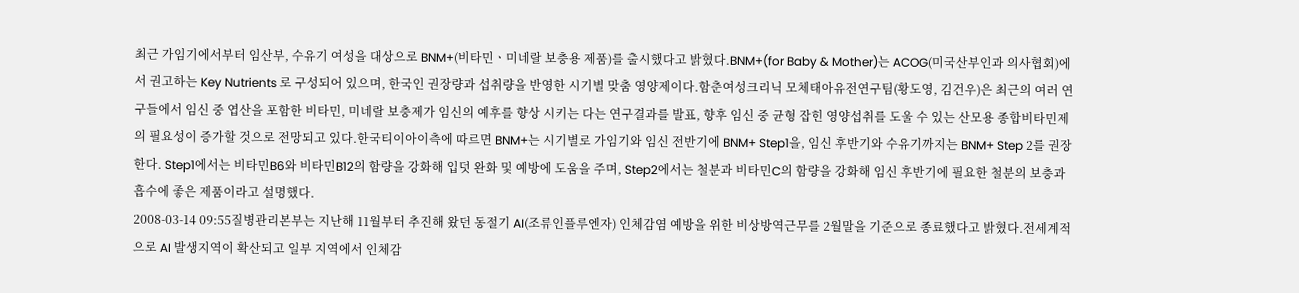최근 가임기에서부터 임산부, 수유기 여성을 대상으로 BNM+(비타민ㆍ미네랄 보충용 제품)를 출시했다고 밝혔다.BNM+(for Baby & Mother)는 ACOG(미국산부인과 의사협회)에서 권고하는 Key Nutrients 로 구성되어 있으며, 한국인 권장량과 섭취량을 반영한 시기별 맞춤 영양제이다.함춘여성크리닉 모체태아유전연구팀(황도영, 김건우)은 최근의 여러 연구들에서 임신 중 엽산을 포함한 비타민, 미네랄 보충제가 임신의 예후를 향상 시키는 다는 연구결과를 발표, 향후 임신 중 균형 잡힌 영양섭취를 도울 수 있는 산모용 종합비타민제의 필요성이 증가할 것으로 전망되고 있다.한국티이아이측에 따르면 BNM+는 시기별로 가임기와 임신 전반기에 BNM+ Step1을, 임신 후반기와 수유기까지는 BNM+ Step 2를 권장한다. Step1에서는 비타민B6와 비타민B12의 함량을 강화해 입덧 완화 및 예방에 도움을 주며, Step2에서는 철분과 비타민C의 함량을 강화해 임신 후반기에 필요한 철분의 보충과 흡수에 좋은 제품이라고 설명했다.
2008-03-14 09:55질병관리본부는 지난해 11월부터 추진해 왔던 동절기 AI(조류인플루엔자) 인체감염 예방을 위한 비상방역근무를 2월말을 기준으로 종료했다고 밝혔다.전세계적으로 AI 발생지역이 확산되고 일부 지역에서 인체감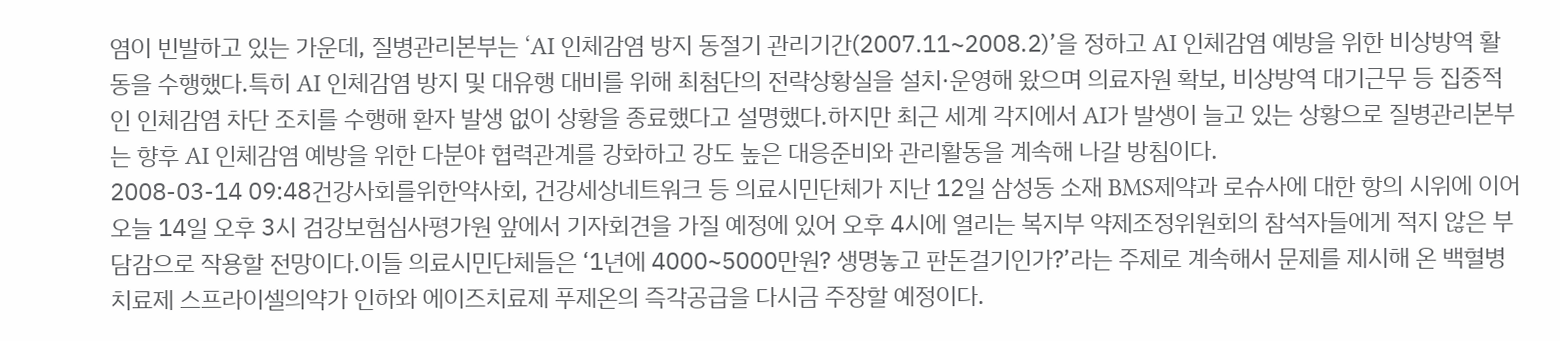염이 빈발하고 있는 가운데, 질병관리본부는 ‘AI 인체감염 방지 동절기 관리기간(2007.11~2008.2)’을 정하고 AI 인체감염 예방을 위한 비상방역 활동을 수행했다.특히 AI 인체감염 방지 및 대유행 대비를 위해 최첨단의 전략상황실을 설치·운영해 왔으며 의료자원 확보, 비상방역 대기근무 등 집중적인 인체감염 차단 조치를 수행해 환자 발생 없이 상황을 종료했다고 설명했다.하지만 최근 세계 각지에서 AI가 발생이 늘고 있는 상황으로 질병관리본부는 향후 AI 인체감염 예방을 위한 다분야 협력관계를 강화하고 강도 높은 대응준비와 관리활동을 계속해 나갈 방침이다.
2008-03-14 09:48건강사회를위한약사회, 건강세상네트워크 등 의료시민단체가 지난 12일 삼성동 소재 BMS제약과 로슈사에 대한 항의 시위에 이어 오늘 14일 오후 3시 검강보험심사평가원 앞에서 기자회견을 가질 예정에 있어 오후 4시에 열리는 복지부 약제조정위원회의 참석자들에게 적지 않은 부담감으로 작용할 전망이다.이들 의료시민단체들은 ‘1년에 4000~5000만원? 생명놓고 판돈걸기인가?’라는 주제로 계속해서 문제를 제시해 온 백혈병치료제 스프라이셀의약가 인하와 에이즈치료제 푸제온의 즉각공급을 다시금 주장할 예정이다.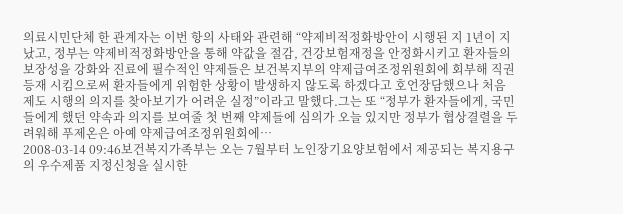의료시민단체 한 관계자는 이번 항의 사태와 관련해 “약제비적정화방안이 시행된 지 1년이 지났고, 정부는 약제비적정화방안을 통해 약값을 절감, 건강보험재정을 안정화시키고 환자들의 보장성을 강화와 진료에 필수적인 약제들은 보건복지부의 약제급여조정위원회에 회부해 직권등재 시킴으로써 환자들에게 위험한 상황이 발생하지 않도록 하겠다고 호언장담했으나 처음 제도 시행의 의지를 찾아보기가 어려운 실정”이라고 말했다.그는 또 “정부가 환자들에게, 국민들에게 했던 약속과 의지를 보여줄 첫 번째 약제들에 심의가 오늘 있지만 정부가 협상결렬을 두려워해 푸제온은 아예 약제급여조정위원회에…
2008-03-14 09:46보건복지가족부는 오는 7월부터 노인장기요양보험에서 제공되는 복지용구의 우수제품 지정신청을 실시한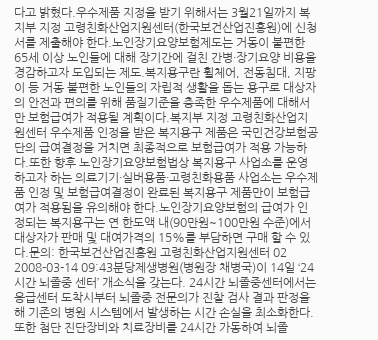다고 밝혔다.우수제품 지정을 받기 위해서는 3월21일까지 복지부 지정 고령친화산업지원센터(한국보건산업진흥원)에 신청서를 제출해야 한다.노인장기요양보험제도는 거동이 불편한 65세 이상 노인들에 대해 장기간에 걸친 간병·장기요양 비용을 경감하고자 도입되는 제도.복지용구란 휠체어, 전동침대, 지팡이 등 거동 불편한 노인들의 자립적 생활을 돕는 용구로 대상자의 안전과 편의를 위해 품질기준을 충족한 우수제품에 대해서만 보험급여가 적용될 계획이다.복지부 지정 고령친화산업지원센터 우수제품 인정을 받은 복지용구 제품은 국민건강보험공단의 급여결정을 거치면 최종적으로 보험급여가 적용 가능하다.또한 향후 노인장기요양보험법상 복지용구 사업소를 운영하고자 하는 의료기기·실버용품·고령친화용품 사업소는 우수제품 인정 및 보험급여결정이 완료된 복지용구 제품만이 보험급여가 적용됨을 유의해야 한다.노인장기요양보험의 급여가 인정되는 복지용구는 연 한도액 내(90만원~100만원 수준)에서 대상자가 판매 및 대여가격의 15%를 부담하면 구매 할 수 있다.문의: 한국보건산업진흥원 고령친화산업지원센터 02
2008-03-14 09:43분당제생병원(병원장 채병국)이 14일 ‘24시간 뇌졸중 센터’ 개소식을 갖는다. 24시간 뇌졸중센터에서는 응급센터 도착시부터 뇌졸중 전문의가 진찰 검사 결과 판정을 해 기존의 병원 시스템에서 발생하는 시간 손실을 최소화한다. 또한 첨단 진단장비와 치료장비를 24시간 가동하여 뇌졸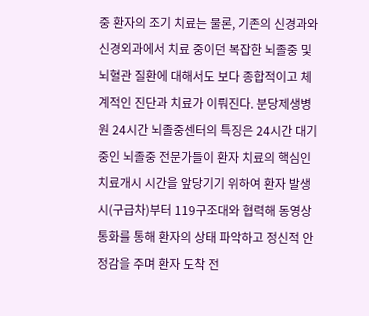중 환자의 조기 치료는 물론, 기존의 신경과와 신경외과에서 치료 중이던 복잡한 뇌졸중 및 뇌혈관 질환에 대해서도 보다 종합적이고 체계적인 진단과 치료가 이뤄진다. 분당제생병원 24시간 뇌졸중센터의 특징은 24시간 대기중인 뇌졸중 전문가들이 환자 치료의 핵심인 치료개시 시간을 앞당기기 위하여 환자 발생 시(구급차)부터 119구조대와 협력해 동영상 통화를 통해 환자의 상태 파악하고 정신적 안정감을 주며 환자 도착 전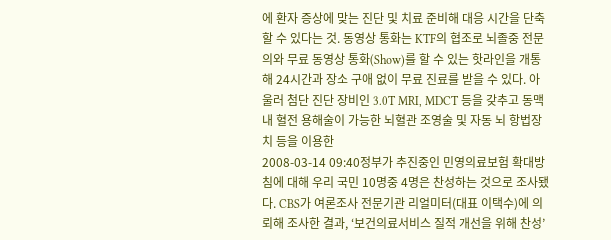에 환자 증상에 맞는 진단 및 치료 준비해 대응 시간을 단축할 수 있다는 것. 동영상 통화는 KTF의 협조로 뇌졸중 전문의와 무료 동영상 통화(Show)를 할 수 있는 핫라인을 개통해 24시간과 장소 구애 없이 무료 진료를 받을 수 있다. 아울러 첨단 진단 장비인 3.0T MRI, MDCT 등을 갖추고 동맥내 혈전 용해술이 가능한 뇌혈관 조영술 및 자동 뇌 항법장치 등을 이용한
2008-03-14 09:40정부가 추진중인 민영의료보험 확대방침에 대해 우리 국민 10명중 4명은 찬성하는 것으로 조사됐다. CBS가 여론조사 전문기관 리얼미터(대표 이택수)에 의뢰해 조사한 결과, ‘보건의료서비스 질적 개선을 위해 찬성’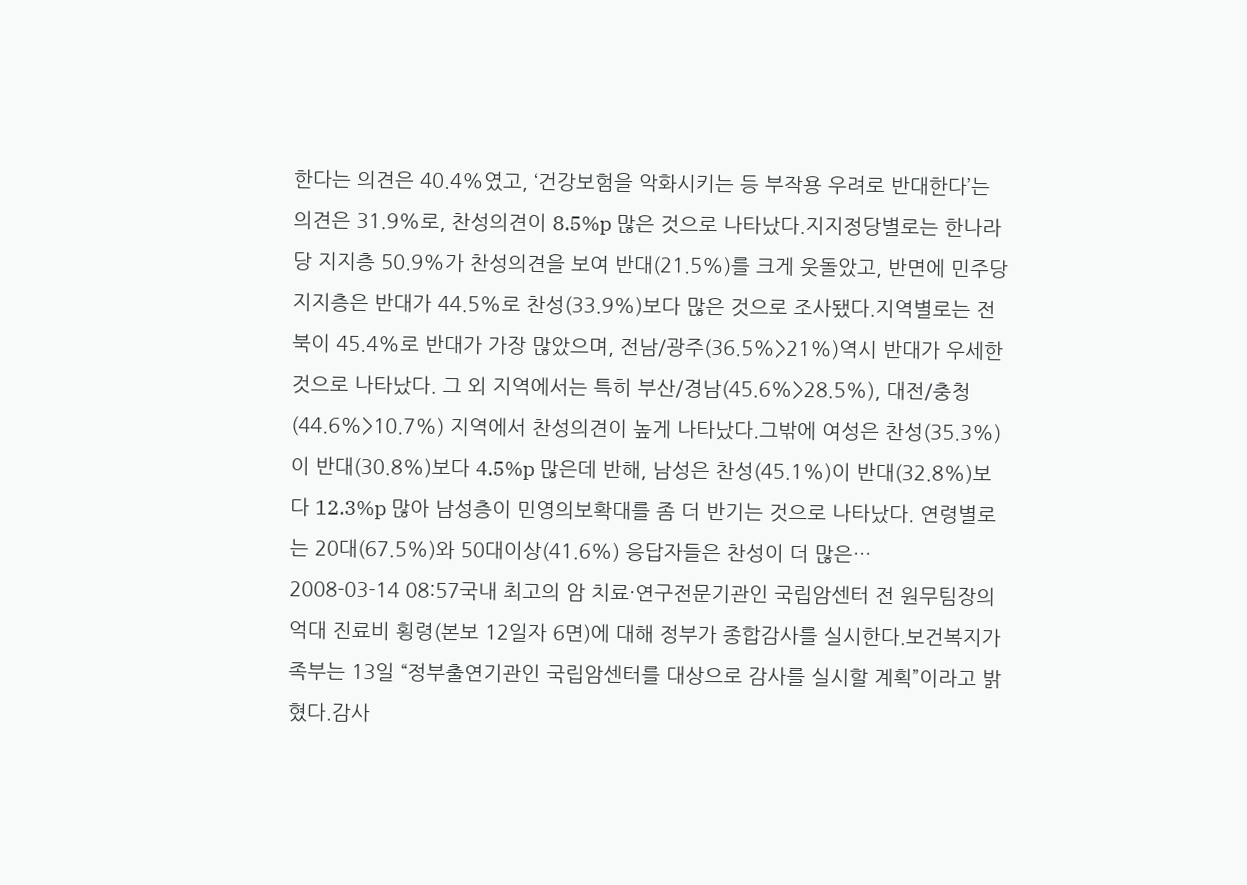한다는 의견은 40.4%였고, ‘건강보험을 악화시키는 등 부작용 우려로 반대한다’는 의견은 31.9%로, 찬성의견이 8.5%p 많은 것으로 나타났다.지지정당별로는 한나라당 지지층 50.9%가 찬성의견을 보여 반대(21.5%)를 크게 웃돌았고, 반면에 민주당 지지층은 반대가 44.5%로 찬성(33.9%)보다 많은 것으로 조사됐다.지역별로는 전북이 45.4%로 반대가 가장 많았으며, 전남/광주(36.5%>21%)역시 반대가 우세한 것으로 나타났다. 그 외 지역에서는 특히 부산/경남(45.6%>28.5%), 대전/충청(44.6%>10.7%) 지역에서 찬성의견이 높게 나타났다.그밖에 여성은 찬성(35.3%)이 반대(30.8%)보다 4.5%p 많은데 반해, 남성은 찬성(45.1%)이 반대(32.8%)보다 12.3%p 많아 남성층이 민영의보확대를 좀 더 반기는 것으로 나타났다. 연령별로는 20대(67.5%)와 50대이상(41.6%) 응답자들은 찬성이 더 많은…
2008-03-14 08:57국내 최고의 암 치료·연구전문기관인 국립암센터 전 원무팀장의 억대 진료비 횡령(본보 12일자 6면)에 대해 정부가 종합감사를 실시한다.보건복지가족부는 13일 “정부출연기관인 국립암센터를 대상으로 감사를 실시할 계획”이라고 밝혔다.감사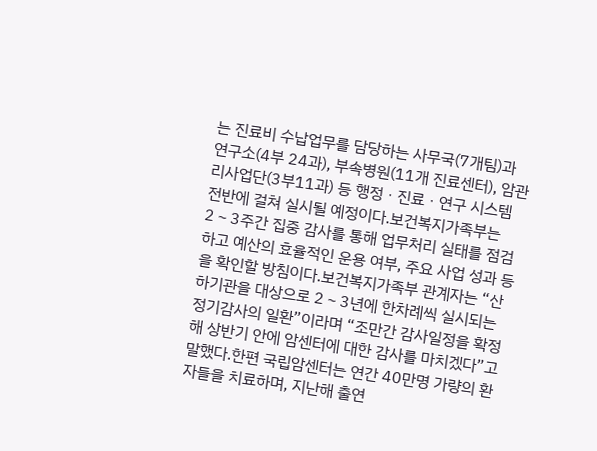는 진료비 수납업무를 담당하는 사무국(7개팀)과 연구소(4부 24과), 부속병원(11개 진료센터), 암관리사업단(3부11과) 등 행정ㆍ진료ㆍ연구 시스템 전반에 걸쳐 실시될 예정이다.보건복지가족부는 2∼3주간 집중 감사를 통해 업무처리 실태를 점검하고 예산의 효율적인 운용 여부, 주요 사업 성과 등을 확인할 방침이다.보건복지가족부 관계자는 “산하기관을 대상으로 2∼3년에 한차례씩 실시되는 정기감사의 일환”이라며 “조만간 감사일정을 확정해 상반기 안에 암센터에 대한 감사를 마치겠다”고 말했다.한편 국립암센터는 연간 40만명 가량의 환자들을 치료하며, 지난해 출연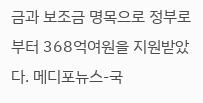금과 보조금 명목으로 정부로 부터 368억여원을 지원받았다. 메디포뉴스-국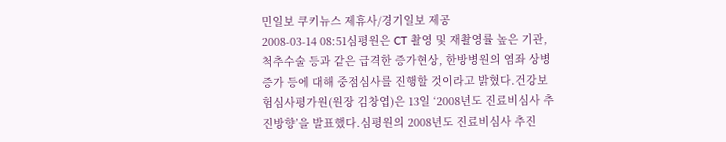민일보 쿠키뉴스 제휴사/경기일보 제공
2008-03-14 08:51심평원은 CT 촬영 및 재촬영률 높은 기관, 척추수술 등과 같은 급격한 증가현상, 한방병원의 염좌 상병 증가 등에 대해 중점심사를 진행할 것이라고 밝혔다.건강보험심사평가원(원장 김창엽)은 13일 ‘2008년도 진료비심사 추진방향’을 발표했다.심평원의 2008년도 진료비심사 추진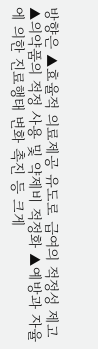방향은 ▲효율적 의료제공 유도로 급여의 적정성 제고 ▲의약품의 적정 사용 및 약제비 적정화 ▲예방과 자율에 의한 진료행태 변화 촉진 등 크게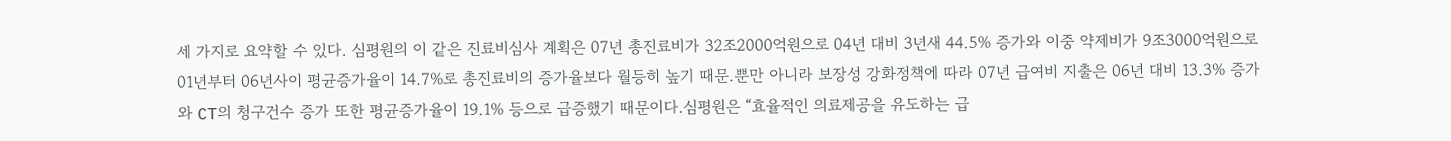세 가지로 요약할 수 있다. 심평원의 이 같은 진료비심사 계획은 07년 총진료비가 32조2000억원으로 04년 대비 3년새 44.5% 증가와 이중 약제비가 9조3000억원으로 01년부터 06년사이 평균증가율이 14.7%로 총진료비의 증가율보다 월등히 높기 때문.뿐만 아니라 보장성 강화정책에 따라 07년 급여비 지출은 06년 대비 13.3% 증가와 CT의 청구건수 증가 또한 평균증가율이 19.1% 등으로 급증했기 때문이다.심평원은 “효율적인 의료제공을 유도하는 급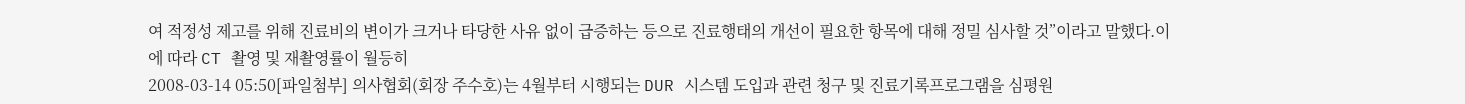여 적정성 제고를 위해 진료비의 변이가 크거나 타당한 사유 없이 급증하는 등으로 진료행태의 개선이 필요한 항목에 대해 정밀 심사할 것”이라고 말했다.이에 따라 CT 촬영 및 재촬영률이 월등히
2008-03-14 05:50[파일첨부] 의사협회(회장 주수호)는 4월부터 시행되는 DUR 시스템 도입과 관련 청구 및 진료기록프로그램을 심평원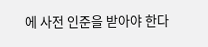에 사전 인준을 받아야 한다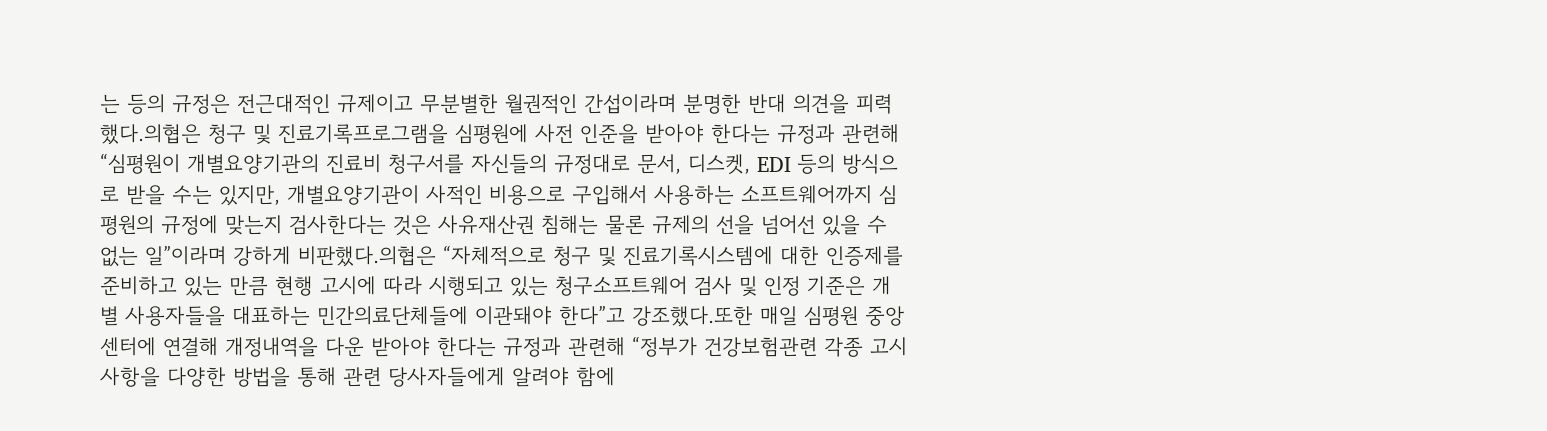는 등의 규정은 전근대적인 규제이고 무분별한 월권적인 간섭이라며 분명한 반대 의견을 피력했다.의협은 청구 및 진료기록프로그램을 심평원에 사전 인준을 받아야 한다는 규정과 관련해 “심평원이 개별요양기관의 진료비 청구서를 자신들의 규정대로 문서, 디스켓, EDI 등의 방식으로 받을 수는 있지만, 개별요양기관이 사적인 비용으로 구입해서 사용하는 소프트웨어까지 심평원의 규정에 맞는지 검사한다는 것은 사유재산권 침해는 물론 규제의 선을 넘어선 있을 수 없는 일”이라며 강하게 비판했다.의협은 “자체적으로 청구 및 진료기록시스템에 대한 인증제를 준비하고 있는 만큼 현행 고시에 따라 시행되고 있는 청구소프트웨어 검사 및 인정 기준은 개별 사용자들을 대표하는 민간의료단체들에 이관돼야 한다”고 강조했다.또한 매일 심평원 중앙센터에 연결해 개정내역을 다운 받아야 한다는 규정과 관련해 “정부가 건강보험관련 각종 고시사항을 다양한 방법을 통해 관련 당사자들에게 알려야 함에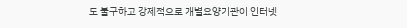도 불구하고 강제적으로 개별요양기관이 인터넷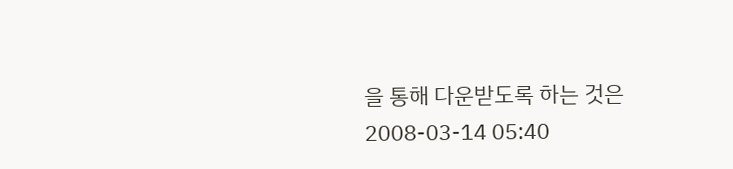을 통해 다운받도록 하는 것은
2008-03-14 05:40